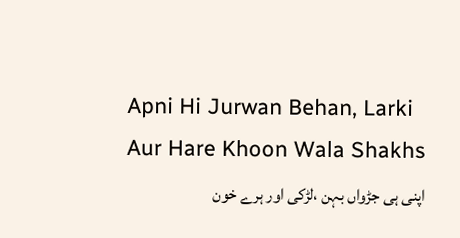Apni Hi Jurwan Behan, Larki Aur Hare Khoon Wala Shakhs
اپنی ہی جڑواں بہن ،لڑکی اور ہرے خون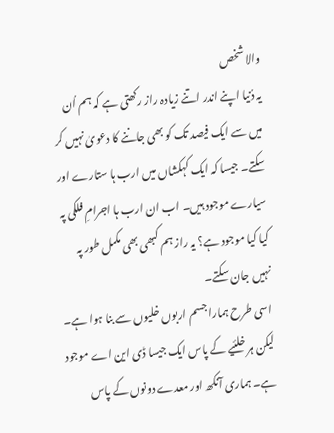والا شخص
یہ دُنیا اپنے اندر اتنے زیادہ راز رکھتی ہے کہ ہم اُن میں سے ایک فیصد تک کو بھی جاننے کا دعویٰ نہیں کر سکتے۔ جیسا کہ ایک کہکشاں میں ارب ہا ستارے اور سیارے موجود ہیں۔ اب ان ارب ہا اجرامِ فلکی پہ کیا کیا موجود ہے؟ یہ راز ہم کبھی بھی مکمل طور پہ نہیں جان سکتے۔
اسی طرح ہمارا جسم اربوں خلیوں سے بنا ہوا ہے۔ لیکن ہر خلئیے کے پاس ایک جیسا ڈی این اے موجود ہے۔ ہماری آنکھ اور معدے دونوں کے پاس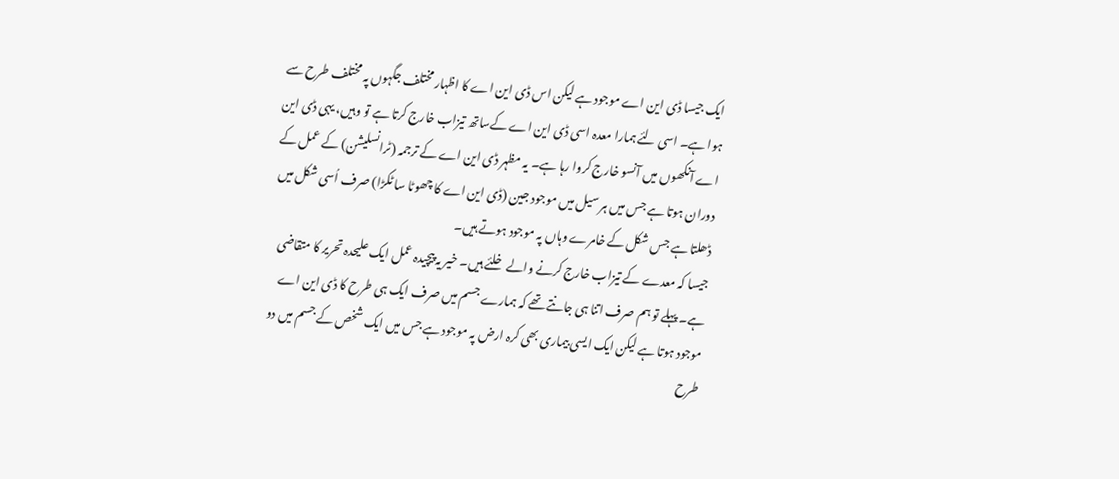ایک جیسا ڈی این اے موجود ہے لیکن اس ڈی این اے کا اظہار مختلف جگہوں پہ مختلف طرح سے ہوا ہے۔ اسی لئے ہمارا معدہ اسی ڈی این اے کےساتھ تیزاب خارج کرتا ہے تو وہیں، یہی ڈی این اے آنکھوں میں آنسو خارج کروا رہا ہے۔ یہ مظہر ڈی این اے کے ترجمہ (ٹرانسلیشن) کے عمل کے دوران ہوتا ہے جس میں ہر سیل میں موجود جین (ڈی این اے کا چھوٹا سا ٹکڑا) صرف اُسی شکل میں ڈھلتا ہے جس شکل کے خامرے وہاں پہ موجود ہوتے ہیں۔
جیسا کہ معدے کے تیزاب خارج کرنے والے خلئے ہیں۔ خیر یہ پیچیدہ عمل ایک علیحدہ تحریر کا متقاضی ہے۔ پہلے تو ہم صرف اتنا ہی جانتے تھے کہ ہمارے جسم میں صرف ایک ہی طرح کا ڈی این اے موجود ہوتا ہے لیکن ایک ایسی بیماری بھی کرہ ارض پہ موجود ہے جس میں ایک شخص کے جسم میں دو طرح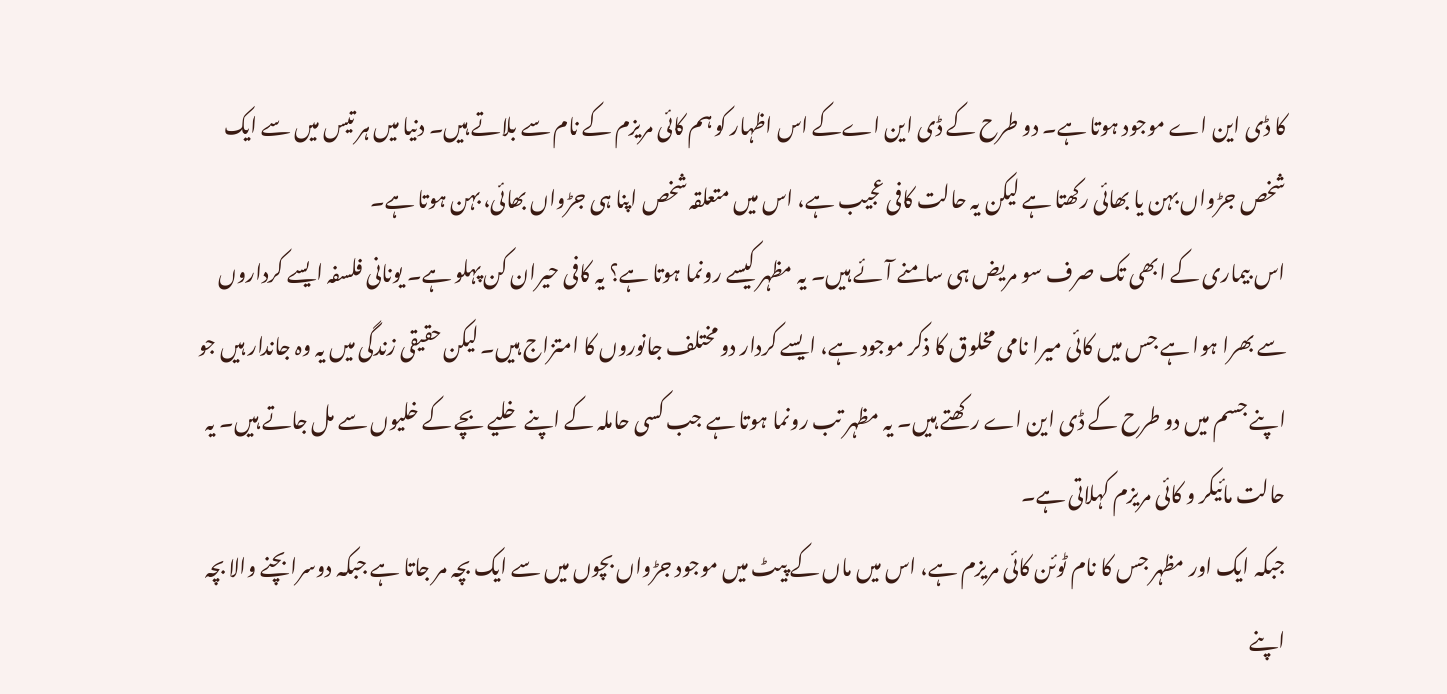کا ڈی این اے موجود ہوتا ہے۔ دو طرح کے ڈی این اےکے اس اظہار کو ہم کائی مریزم کے نام سے بلاتے ہیں۔ دنیا میں ہر تیس میں سے ایک شخص جڑواں بہن یا بھائی رکھتا ہے لیکن یہ حالت کافی عجیب ہے، اس میں متعلقہ شخص اپنا ہی جڑواں بھائی، بہن ہوتا ہے۔
اس بیماری کے ابھی تک صرف سو مریض ہی سامنے آئے ہیں۔ یہ مظہر کیسے رونما ہوتا ہے؟ یہ کافی حیران کن پہلو ہے۔ یونانی فلسفہ ایسے کرداروں سے بھرا ہوا ہے جس میں کائی میرا نامی مخلوق کا ذکر موجود ہے، ایسے کردار دو مختلف جانوروں کا امتزاج ہیں۔ لیکن حقیقی زندگی میں یہ وہ جاندار ہیں جو اپنے جسم میں دو طرح کے ڈی این اے رکھتے ہیں۔ یہ مظہر تب رونما ہوتا ہے جب کسی حاملہ کے اپنے خلیے بچے کے خلیوں سے مل جاتے ہیں۔ یہ حالت مائیکر و کائی مریزم کہلاتی ہے۔
جبکہ ایک اور مظہر جس کا نام ٹوئن کائی مریزم ہے، اس میں ماں کے پیٹ میں موجود جڑواں بچوں میں سے ایک بچہ مر جاتا ہے جبکہ دوسرا بچنے والا بچہ اپنے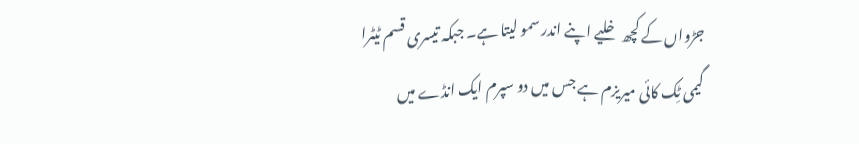جڑواں کے کچھ خلیے اپنے اندر سمو لیتا ہے۔ جبکہ تیسری قسم ٹیٹرا گیمی ٹِک کائی میریزم ہے جس میں دو سپرم ایک انڈے میں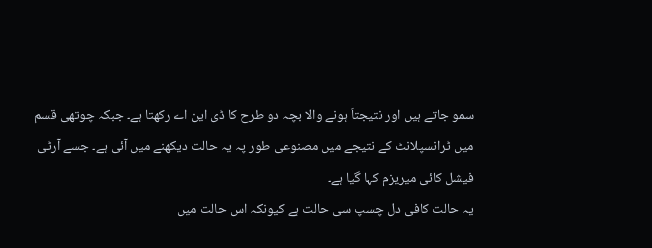سمو جاتے ہیں اور نتیجتاَ ہونے والا بچہ دو طرح کا ڈی این اے رکھتا ہے۔ جبکہ چوتھی قسم میں ٹرانسپلانٹ کے نتیجے میں مصنوعی طور پہ یہ حالت دیکھنے میں آئی ہے۔ جسے آرٹی فیشل کائی میریزم کہا گیا ہے۔
یہ حالت کافی دل چسپ سی حالت ہے کیونکہ اس حالت میں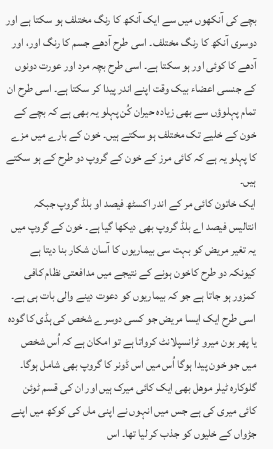بچے کی آنکھوں میں سے ایک آنکھ کا رنگ مختلف ہو سکتا ہے اور دوسری آنکھ کا رنگ مختلف۔ اسی طرح آدھے جسم کا رنگ اور، اور آدھے کا کوئی اور ہو سکتا ہے۔ اسی طرح بچہ مرد اور عورت دونوں کے جنسی اعضاء بیک وقت اپنے اندر پیدا کر سکتا ہے۔ اسی طرح ان تمام پہلوؤں سے بھی زیادہ حیران کُن پہلو یہ بھی ہے کہ بچے کے خون کے خلیے تک مختلف ہو سکتے ہیں۔ خون کے بارے میں مزے کا پہلو یہ ہے کہ کائی مرز کے خون کے گروپ دو طرح کے ہو سکتے ہیں۔
ایک خاتون کائی مر کے اندر اکسٹھ فیصد او بلڈ گروپ جبکہ انتالیس فیصد اے بلڈ گروپ بھی دیکھا گیا ہے۔ خون کے گروپ میں یہ تغیر مریض کو بہت سی بیماریوں کا آسان شکار بنا دیتا ہے کیونکہ دو طرح کاخون ہونے کے نتیجے میں مدافعتی نظام کافی کمزور ہو جاتا ہے جو کہ بیماریوں کو دعوت دینے والی بات ہی ہے۔ اسی طرح ایک ایسا مریض جو کسی دوسرے شخص کی ہڈی کا گودہ یا پھر بون میرو ٹرانسپلانٹ کرواتا ہے تو امکان ہے کہ اُس شخص میں جو خون پیدا ہوگا اُس میں اس ڈونر کا گروپ بھی شامل ہوگا۔
گلوکارہ ٹیلر موھل بھی ایک کائی میرک ہیں اور ان کی قسم ٹوئن کائی میری کی ہے جس میں انہوں نے اپنی ماں کی کوکھ میں اپنے جڑواں کے خلیوں کو جذب کر لیا تھا۔ اس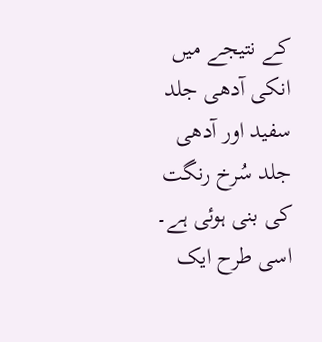کے نتیجے میں انکی آدھی جلد سفید اور آدھی جلد سُرخ رنگت کی بنی ہوئی ہے۔ اسی طرح ایک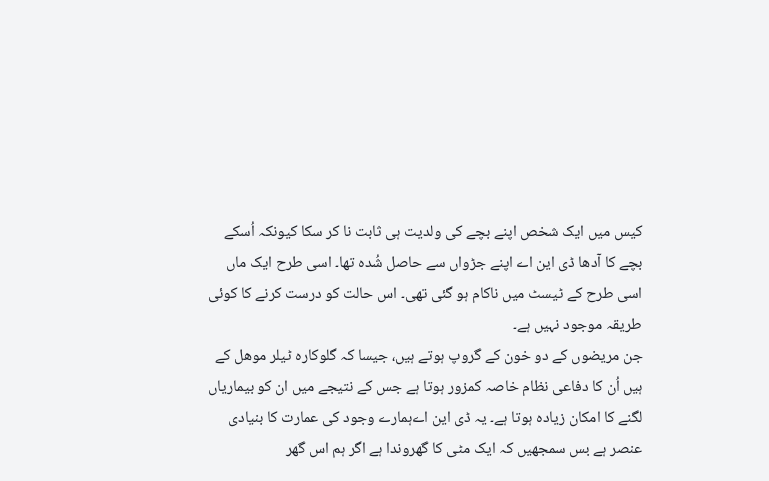کیس میں ایک شخص اپنے بچے کی ولدیت ہی ثابت نا کر سکا کیونکہ اُسکے بچے کا آدھا ڈی این اے اپنے جڑواں سے حاصل شُدہ تھا۔ اسی طرح ایک ماں اسی طرح کے ٹیسٹ میں ناکام ہو گئی تھی۔ اس حالت کو درست کرنے کا کوئی طریقہ موجود نہیں ہے۔
جن مریضوں کے دو خون کے گروپ ہوتے ہیں، جیسا کہ گلوکارہ ٹیلر موھل کے ہیں اُن کا دفاعی نظام خاصہ کمزور ہوتا ہے جس کے نتیجے میں ان کو بیماریاں لگنے کا امکان زیادہ ہوتا ہے۔ یہ ڈی این اےہمارے وجود کی عمارت کا بنیادی عنصر ہے بس سمجھیں کہ ایک مٹی کا گھروندا ہے اگر ہم اس گھر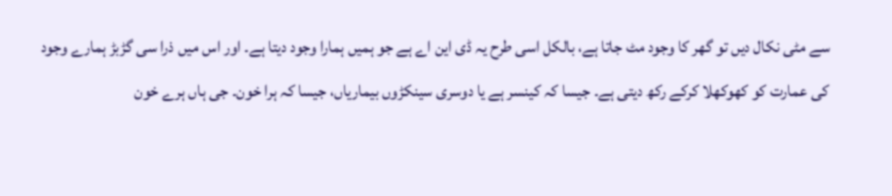سے مٹی نکال دیں تو گھر کا وجود مٹ جاتا ہے، بالکل اسی طرح یہ ڈی این اے ہے جو ہمیں ہمارا وجود دیتا ہے۔ اور اس میں ذرا سی گڑبڑ ہمارے وجود کی عمارت کو کھوکھلا کرکے رکھ دیتی ہے۔ جیسا کہ کینسر ہے یا دوسری سینکڑوں بیماریاں، جیسا کہ ہرا خون۔ جی ہاں ہرے خون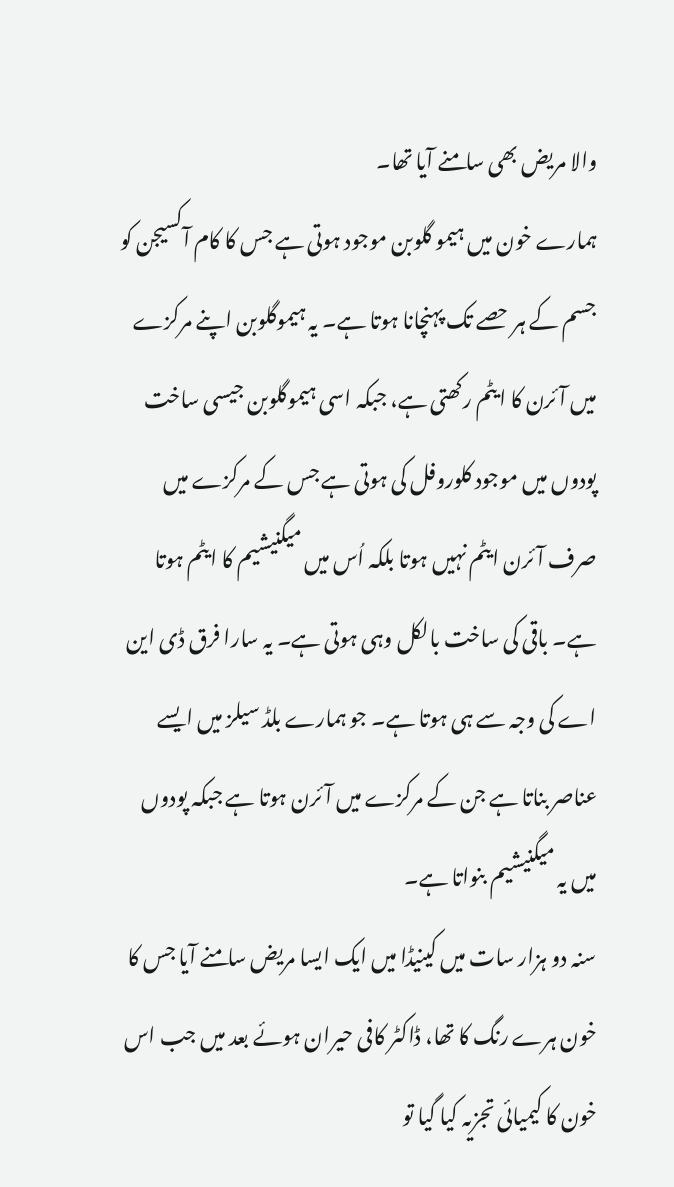والا مریض بھی سامنے آیا تھا۔
ہمارے خون میں ہیمو گلوبن موجود ہوتی ہے جس کا کام آکسیجن کو جسم کے ہر حصے تک پہنچانا ہوتا ہے۔ یہ ہیموگلوبن اپنے مرکزے میں آئرن کا ایٹم رکھتی ہے، جبکہ اسی ہیموگلوبن جیسی ساخت پودوں میں موجود کلوروفل کی ہوتی ہے جس کے مرکزے میں صرف آئرن ایٹم نہیں ہوتا بلکہ اُس میں میگنیشیم کا ایٹم ہوتا ہے۔ باقی کی ساخت بالکل وہی ہوتی ہے۔ یہ سارا فرق ڈی این اے کی وجہ سے ہی ہوتا ہے۔ جو ہمارے بلڈ سیلز میں ایسے عناصر بناتا ہے جن کے مرکزے میں آئرن ہوتا ہے جبکہ پودوں میں یہ میگنیشیم بنواتا ہے۔
سنہ دو ہزار سات میں کینیڈا میں ایک ایسا مریض سامنے آیا جس کا خون ہرے رنگ کا تھا، ڈاکٹر کافی حیران ہوئے بعد میں جب اس خون کا کیمیائی تجزیہ کیا گیا تو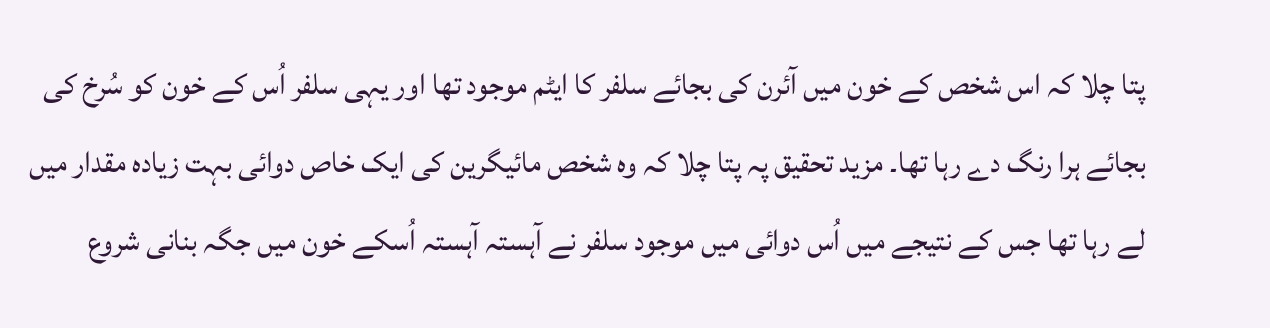پتا چلا کہ اس شخص کے خون میں آئرن کی بجائے سلفر کا ایٹم موجود تھا اور یہی سلفر اُس کے خون کو سُرخ کی بجائے ہرا رنگ دے رہا تھا۔ مزید تحقیق پہ پتا چلا کہ وہ شخص مائیگرین کی ایک خاص دوائی بہت زیادہ مقدار میں لے رہا تھا جس کے نتیجے میں اُس دوائی میں موجود سلفر نے آہستہ آہستہ اُسکے خون میں جگہ بنانی شروع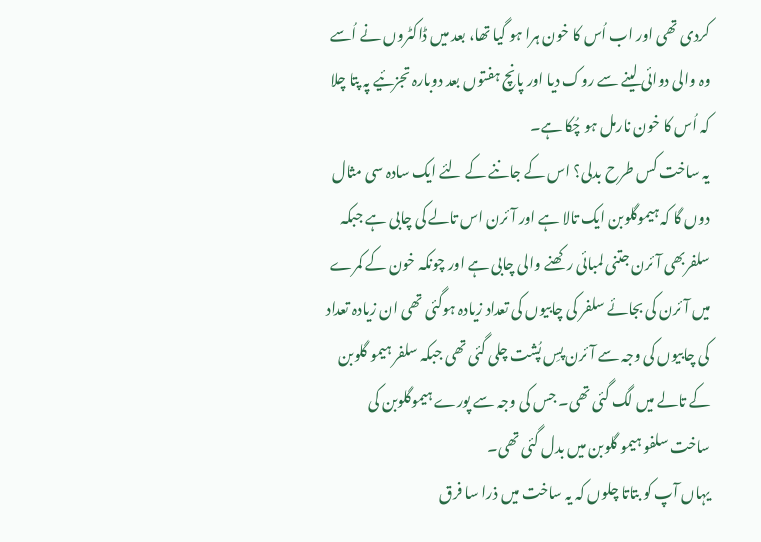کردی تھی اور اب اُس کا خون ہرا ہو گیا تھا، بعد میں ڈاکٹروں نے اُسے وہ والی دوائی لینے سے روک دیا اور پانچ ہفتوں بعد دوبارہ تجزئیے پہ پتا چلا کہ اُس کا خون نارمل ہو چُکا ہے۔
یہ ساخت کس طرح بدلی؟ اس کے جاننے کے لئے ایک سادہ سی مثال دوں گا کہ ہیموگلوبن ایک تالا ہے اور آئرن اس تالے کی چابی ہے جبکہ سلفربھی آئرن جتنی لمبائی رکھنے والی چابی ہے اور چونکہ خون کے کمرے میں آئرن کی بجائے سلفر کی چابیوں کی تعداد زیادہ ہوگئی تھی ان زیادہ تعداد کی چابیوں کی وجہ سے آئرن پسِ پُشت چلی گئی تھی جبکہ سلفر ہیمو گلوبن کے تالے میں لگ گئی تھی۔ جس کی وجہ سے پورے ہیموگلوبن کی ساخت سلفو ہیمو گلوبن میں بدل گئی تھی۔
یہاں آپ کو بتاتا چلوں کہ یہ ساخت میں ذرا سا فرق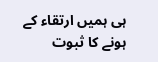ہی ہمیں ارتقاء کے ہونے کا ثبوت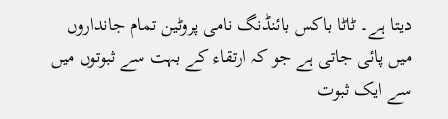دیتا ہے۔ ٹاٹا باکس بائنڈنگ نامی پروٹین تمام جانداروں میں پائی جاتی ہے جو کہ ارتقاء کے بہت سے ثبوتوں میں سے ایک ثبوت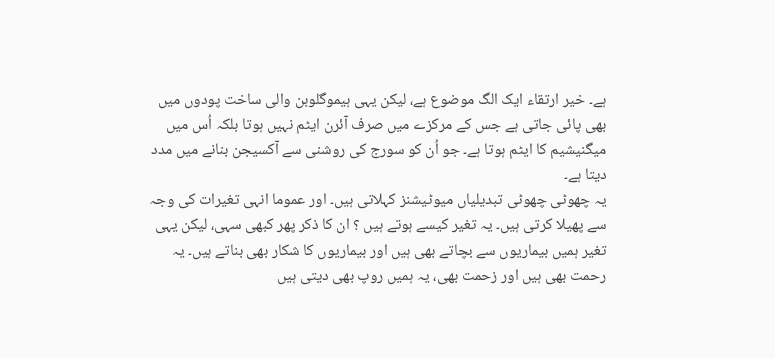ہے۔ خیر ارتقاء ایک الگ موضوع ہے، لیکن یہی ہیموگلوبن والی ساخت پودوں میں بھی پائی جاتی ہے جس کے مرکزے میں صرف آئرن ایٹم نہیں ہوتا بلکہ اُس میں میگنیشیم کا ایٹم ہوتا ہے۔ جو اُن کو سورج کی روشنی سے آکسیجن بنانے میں مدد دیتا ہے۔
یہ چھوٹی چھوٹی تبدیلیاں میوٹیشنز کہلاتی ہیں۔ اور عموما انہی تغیرات کی وجہ سے پھیلا کرتی ہیں۔ یہ تغیر کیسے ہوتے ہیں ؟ ان کا ذکر پھر کبھی سہی، لیکن یہی تغیر ہمیں بیماریوں سے بچاتے بھی ہیں اور بیماریوں کا شکار بھی بناتے ہیں۔ یہ رحمت بھی ہیں اور زحمت بھی، یہ ہمیں روپ بھی دیتی ہیں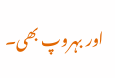اور بہروپ بھی۔